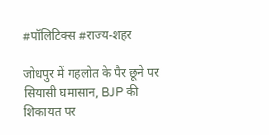#पॉलिटिक्स #राज्य-शहर

जोधपुर में गहलोत के पैर छूने पर सियासी घमासान, BJP की शिकायत पर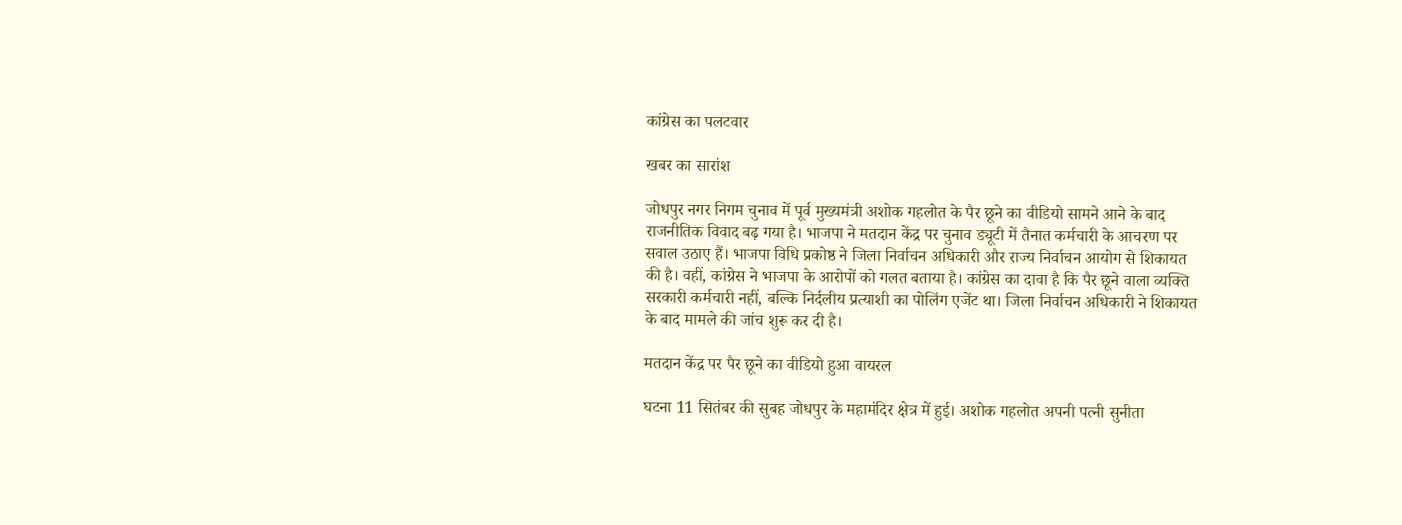कांग्रेस का पलटवार

खबर का सारांश

जोधपुर नगर निगम चुनाव में पूर्व मुख्यमंत्री अशोक गहलोत के पैर छूने का वीडियो सामने आने के बाद राजनीतिक विवाद बढ़ गया है। भाजपा ने मतदान केंद्र पर चुनाव ड्यूटी में तैनात कर्मचारी के आचरण पर सवाल उठाए हैं। भाजपा विधि प्रकोष्ठ ने जिला निर्वाचन अधिकारी और राज्य निर्वाचन आयोग से शिकायत की है। वहीं, कांग्रेस ने भाजपा के आरोपों को गलत बताया है। कांग्रेस का दावा है कि पैर छूने वाला व्यक्ति सरकारी कर्मचारी नहीं, बल्कि निर्दलीय प्रत्याशी का पोलिंग एजेंट था। जिला निर्वाचन अधिकारी ने शिकायत के बाद मामले की जांच शुरू कर दी है।

मतदान केंद्र पर पैर छूने का वीडियो हुआ वायरल

घटना 11 सितंबर की सुबह जोधपुर के महामंदिर क्षेत्र में हुई। अशोक गहलोत अपनी पत्नी सुनीता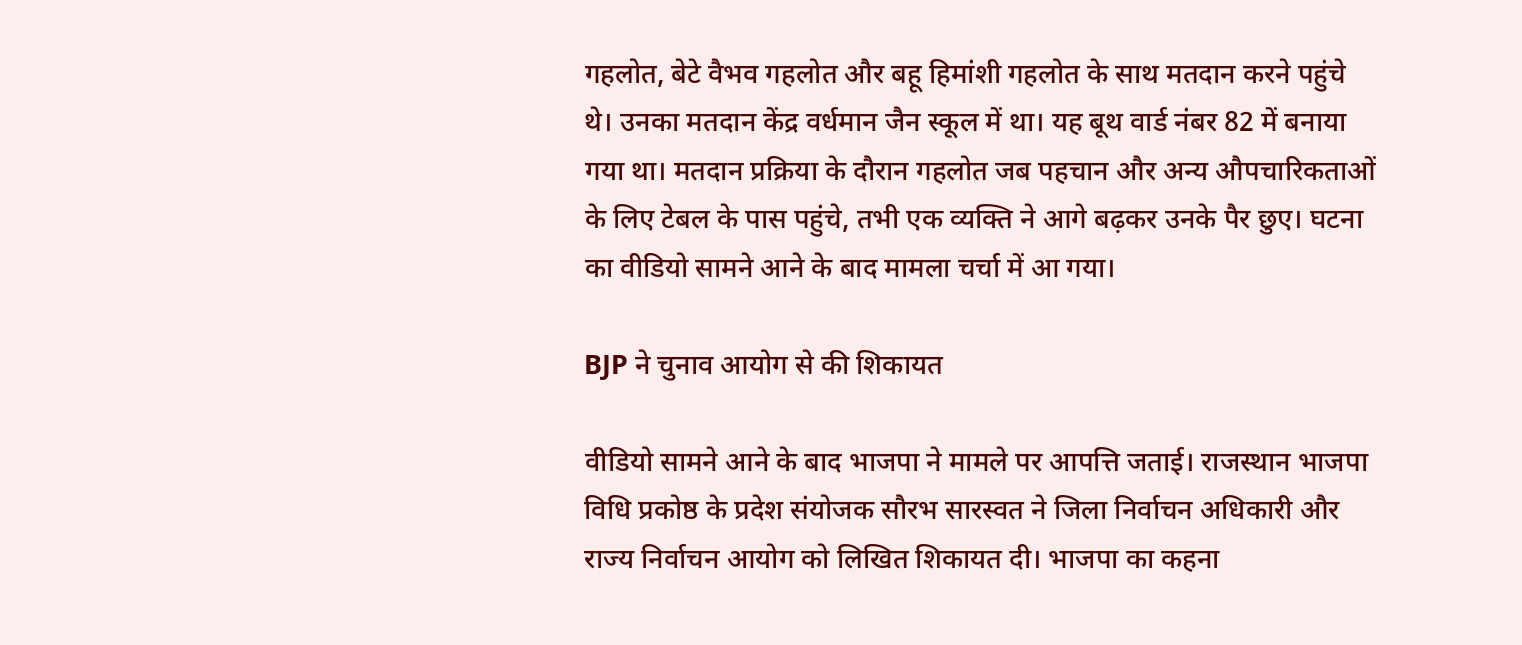गहलोत, बेटे वैभव गहलोत और बहू हिमांशी गहलोत के साथ मतदान करने पहुंचे थे। उनका मतदान केंद्र वर्धमान जैन स्कूल में था। यह बूथ वार्ड नंबर 82 में बनाया गया था। मतदान प्रक्रिया के दौरान गहलोत जब पहचान और अन्य औपचारिकताओं के लिए टेबल के पास पहुंचे, तभी एक व्यक्ति ने आगे बढ़कर उनके पैर छुए। घटना का वीडियो सामने आने के बाद मामला चर्चा में आ गया।

BJP ने चुनाव आयोग से की शिकायत

वीडियो सामने आने के बाद भाजपा ने मामले पर आपत्ति जताई। राजस्थान भाजपा विधि प्रकोष्ठ के प्रदेश संयोजक सौरभ सारस्वत ने जिला निर्वाचन अधिकारी और राज्य निर्वाचन आयोग को लिखित शिकायत दी। भाजपा का कहना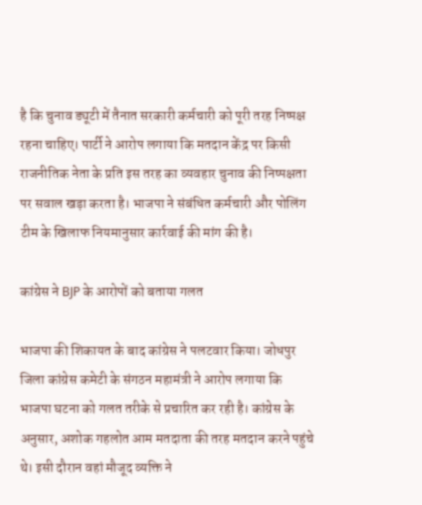है कि चुनाव ड्यूटी में तैनात सरकारी कर्मचारी को पूरी तरह निष्पक्ष रहना चाहिए। पार्टी ने आरोप लगाया कि मतदान केंद्र पर किसी राजनीतिक नेता के प्रति इस तरह का व्यवहार चुनाव की निष्पक्षता पर सवाल खड़ा करता है। भाजपा ने संबंधित कर्मचारी और पोलिंग टीम के खिलाफ नियमानुसार कार्रवाई की मांग की है।

कांग्रेस ने BJP के आरोपों को बताया गलत

भाजपा की शिकायत के बाद कांग्रेस ने पलटवार किया। जोधपुर जिला कांग्रेस कमेटी के संगठन महामंत्री ने आरोप लगाया कि भाजपा घटना को गलत तरीके से प्रचारित कर रही है। कांग्रेस के अनुसार, अशोक गहलोत आम मतदाता की तरह मतदान करने पहुंचे थे। इसी दौरान वहां मौजूद व्यक्ति ने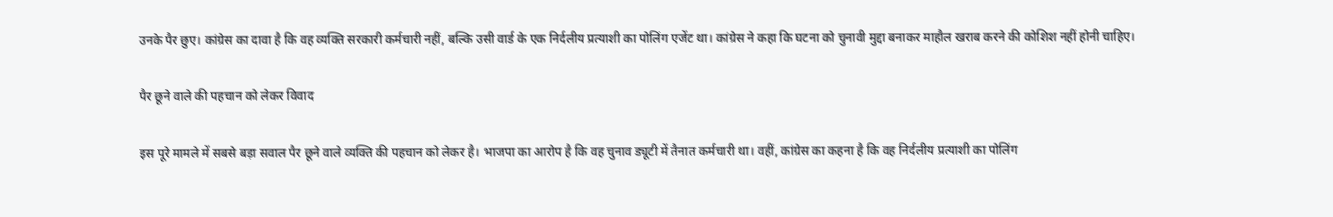उनके पैर छुए। कांग्रेस का दावा है कि वह व्यक्ति सरकारी कर्मचारी नहीं, बल्कि उसी वार्ड के एक निर्दलीय प्रत्याशी का पोलिंग एजेंट था। कांग्रेस ने कहा कि घटना को चुनावी मुद्दा बनाकर माहौल खराब करने की कोशिश नहीं होनी चाहिए।

पैर छूने वाले की पहचान को लेकर विवाद

इस पूरे मामले में सबसे बड़ा सवाल पैर छूने वाले व्यक्ति की पहचान को लेकर है। भाजपा का आरोप है कि वह चुनाव ड्यूटी में तैनात कर्मचारी था। वहीं, कांग्रेस का कहना है कि वह निर्दलीय प्रत्याशी का पोलिंग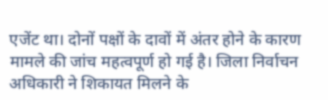एजेंट था। दोनों पक्षों के दावों में अंतर होने के कारण मामले की जांच महत्वपूर्ण हो गई है। जिला निर्वाचन अधिकारी ने शिकायत मिलने के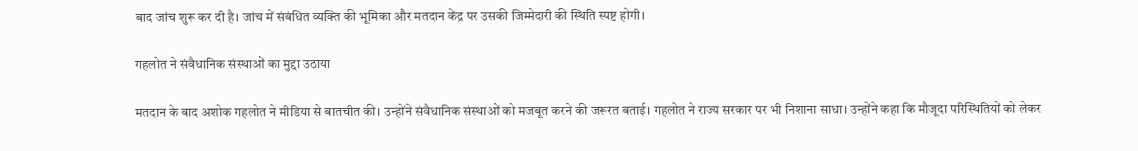बाद जांच शुरू कर दी है। जांच में संबंधित व्यक्ति की भूमिका और मतदान केंद्र पर उसकी जिम्मेदारी की स्थिति स्पष्ट होगी।

गहलोत ने संवैधानिक संस्थाओं का मुद्दा उठाया

मतदान के बाद अशोक गहलोत ने मीडिया से बातचीत की। उन्होंने संवैधानिक संस्थाओं को मजबूत करने की जरूरत बताई। गहलोत ने राज्य सरकार पर भी निशाना साधा। उन्होंने कहा कि मौजूदा परिस्थितियों को लेकर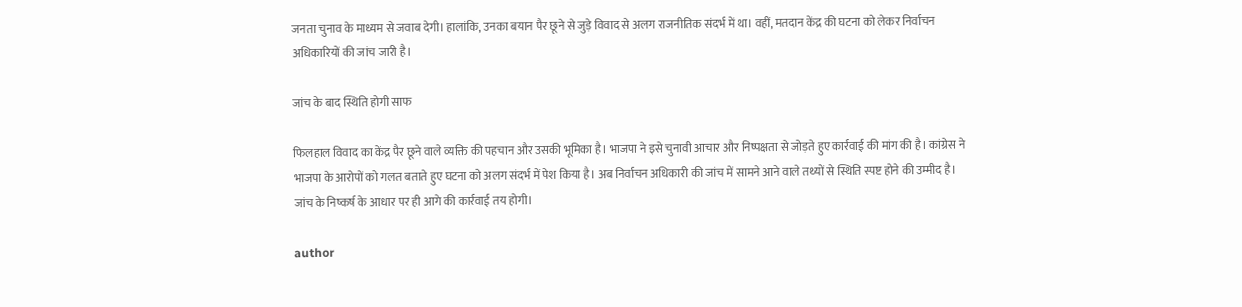जनता चुनाव के माध्यम से जवाब देगी। हालांकि, उनका बयान पैर छूने से जुड़े विवाद से अलग राजनीतिक संदर्भ में था। वहीं, मतदान केंद्र की घटना को लेकर निर्वाचन अधिकारियों की जांच जारी है।

जांच के बाद स्थिति होगी साफ

फिलहाल विवाद का केंद्र पैर छूने वाले व्यक्ति की पहचान और उसकी भूमिका है। भाजपा ने इसे चुनावी आचार और निष्पक्षता से जोड़ते हुए कार्रवाई की मांग की है। कांग्रेस ने भाजपा के आरोपों को गलत बताते हुए घटना को अलग संदर्भ में पेश किया है। अब निर्वाचन अधिकारी की जांच में सामने आने वाले तथ्यों से स्थिति स्पष्ट होने की उम्मीद है। जांच के निष्कर्ष के आधार पर ही आगे की कार्रवाई तय होगी।

author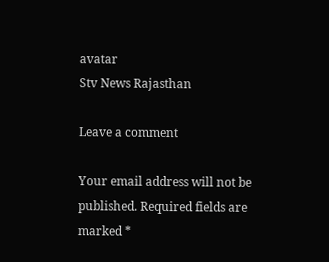avatar
Stv News Rajasthan

Leave a comment

Your email address will not be published. Required fields are marked *